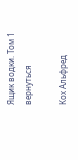Ящик водки. Том 1
вернуться

Кох Альфред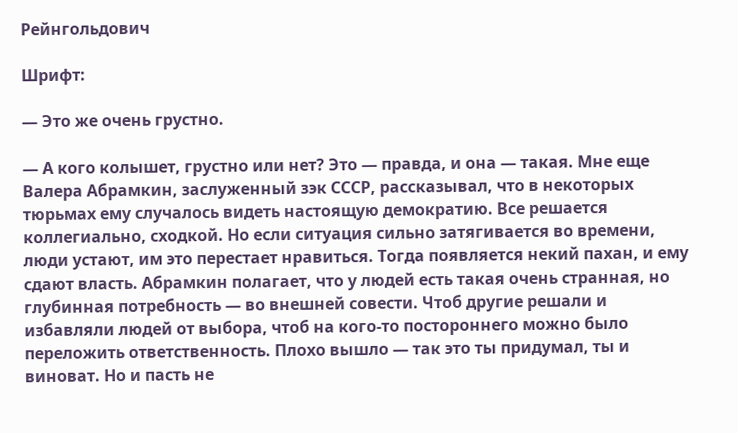Рейнгольдович

Шрифт:

— Это же очень грустно.

— А кого колышет, грустно или нет? Это — правда, и она — такая. Мне еще Валера Абрамкин, заслуженный зэк СССР, рассказывал, что в некоторых тюрьмах ему случалось видеть настоящую демократию. Все решается коллегиально, сходкой. Но если ситуация сильно затягивается во времени, люди устают, им это перестает нравиться. Тогда появляется некий пахан, и ему сдают власть. Абрамкин полагает, что у людей есть такая очень странная, но глубинная потребность — во внешней совести. Чтоб другие решали и избавляли людей от выбора, чтоб на кого-то постороннего можно было переложить ответственность. Плохо вышло — так это ты придумал, ты и виноват. Но и пасть не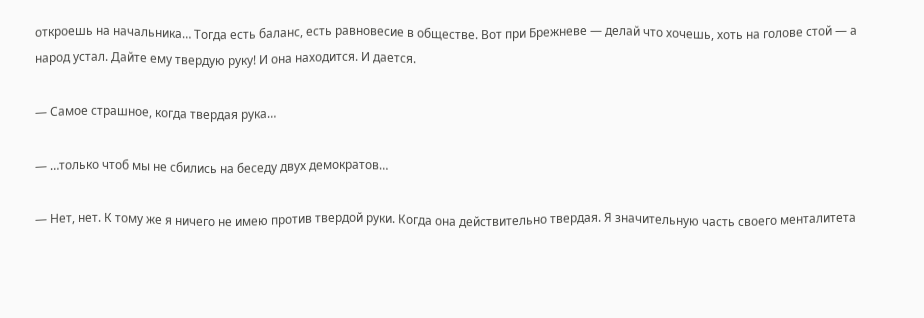откроешь на начальника… Тогда есть баланс, есть равновесие в обществе. Вот при Брежневе — делай что хочешь, хоть на голове стой — а народ устал. Дайте ему твердую руку! И она находится. И дается.

— Самое страшное, когда твердая рука…

— …только чтоб мы не сбились на беседу двух демократов…

— Нет, нет. К тому же я ничего не имею против твердой руки. Когда она действительно твердая. Я значительную часть своего менталитета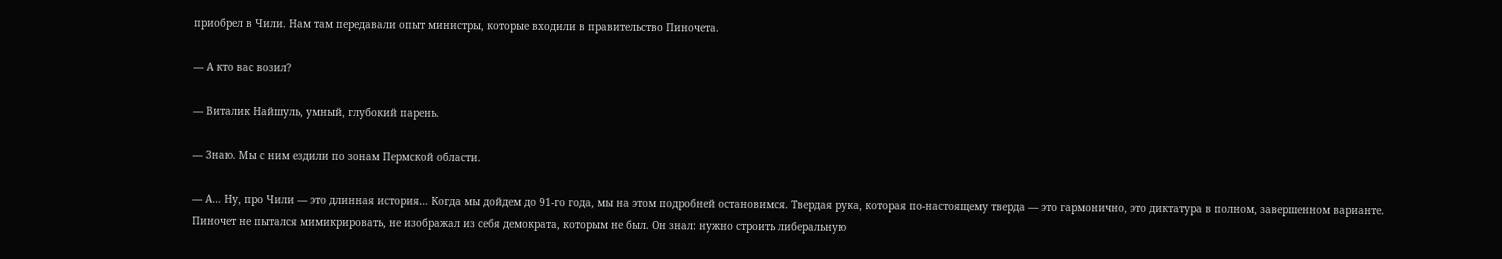приобрел в Чили. Нам там передавали опыт министры, которые входили в правительство Пиночета.

— А кто вас возил?

— Виталик Найшуль, умный, глубокий парень.

— Знаю. Мы с ним ездили по зонам Пермской области.

— А… Ну, про Чили — это длинная история… Когда мы дойдем до 91-го года, мы на этом подробней остановимся. Твердая рука, которая по-настоящему тверда — это гармонично, это диктатура в полном, завершенном варианте. Пиночет не пытался мимикрировать, не изображал из себя демократа, которым не был. Он знал: нужно строить либеральную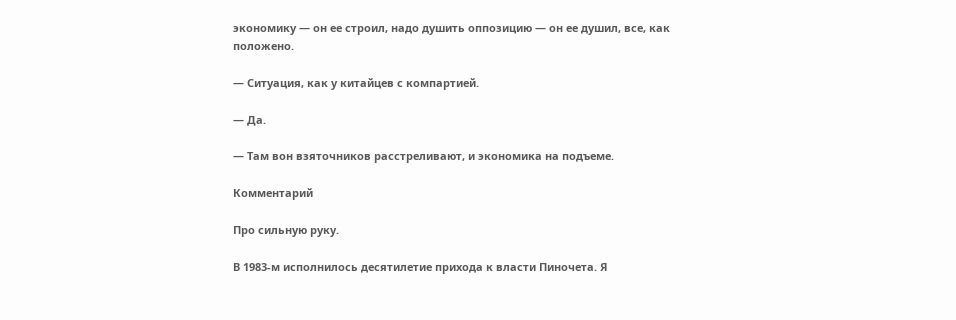экономику — он ее строил, надо душить оппозицию — он ее душил, все, как положено.

— Ситуация, как у китайцев с компартией.

— Да.

— Там вон взяточников расстреливают, и экономика на подъеме.

Комментарий

Про сильную руку.

В 1983-м исполнилось десятилетие прихода к власти Пиночета. Я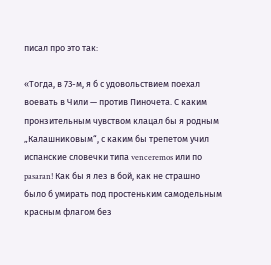писал про это так:

«Тогда, в 73-м, я б с удовольствием поехал воевать в Чили — против Пиночета. С каким пронзительным чувством клацал бы я родным „Калашниковым“, с каким бы трепетом учил испанские словечки типа venceremos или по pasaran! Как бы я лез в бой, как не страшно было б умирать под простеньким самодельным красным флагом без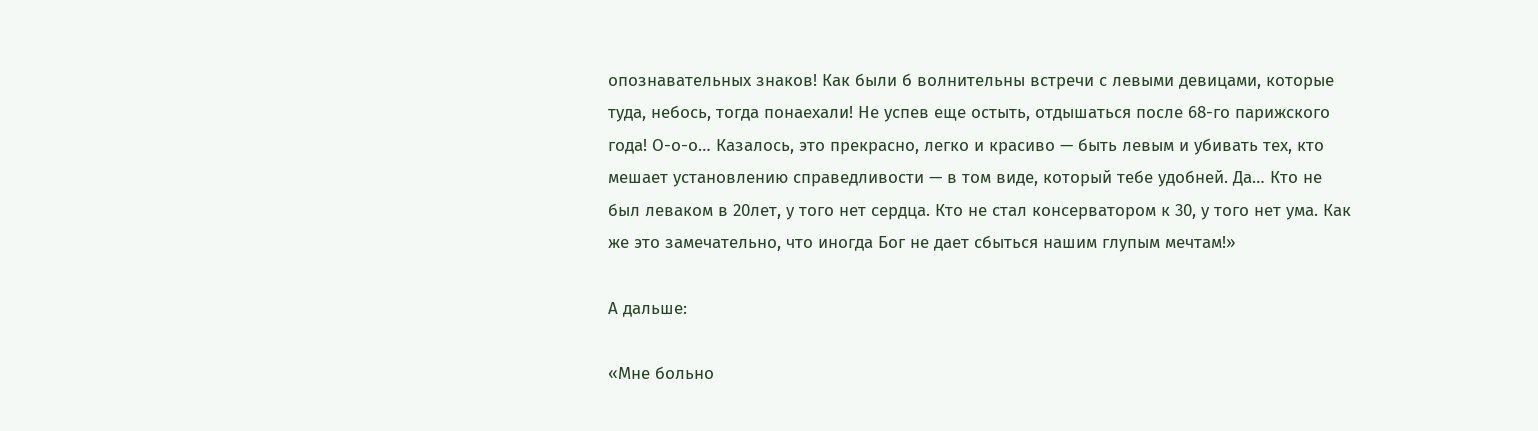опознавательных знаков! Как были б волнительны встречи с левыми девицами, которые туда, небось, тогда понаехали! Не успев еще остыть, отдышаться после 68-го парижского года! О-о-о… Казалось, это прекрасно, легко и красиво — быть левым и убивать тех, кто мешает установлению справедливости — в том виде, который тебе удобней. Да… Кто не был леваком в 20лет, у того нет сердца. Кто не стал консерватором к 30, у того нет ума. Как же это замечательно, что иногда Бог не дает сбыться нашим глупым мечтам!»

А дальше:

«Мне больно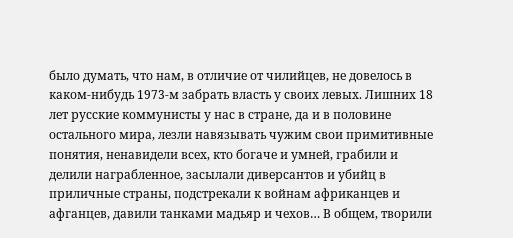было думать, что нам, в отличие от чилийцев, не довелось в каком-нибудь 1973-м забрать власть у своих левых. Лишних 18 лет русские коммунисты у нас в стране, да и в половине остального мира, лезли навязывать чужим свои примитивные понятия, ненавидели всех, кто богаче и умней, грабили и делили награбленное, засылали диверсантов и убийц в приличные страны, подстрекали к войнам африканцев и афганцев, давили танками мадьяр и чехов… В общем, творили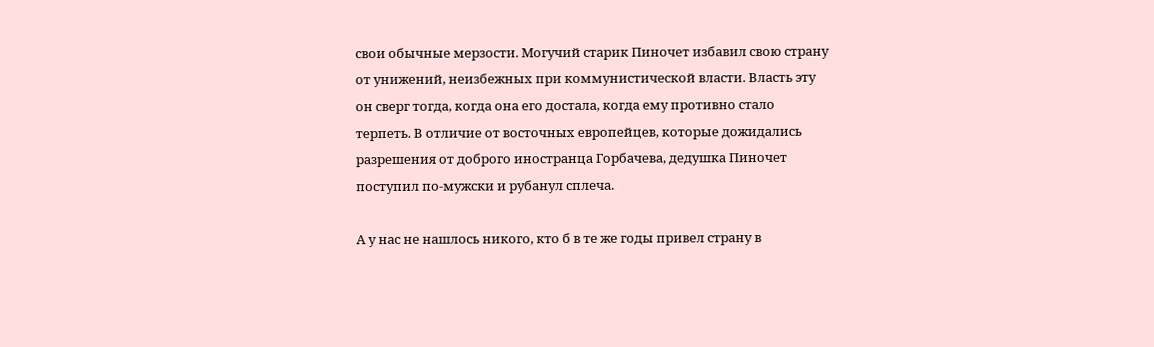свои обычные мерзости. Могучий старик Пиночет избавил свою страну от унижений, неизбежных при коммунистической власти. Власть эту он сверг тогда, когда она его достала, когда ему противно стало терпеть. В отличие от восточных европейцев, которые дожидались разрешения от доброго иностранца Горбачева, дедушка Пиночет поступил по-мужски и рубанул сплеча.

А у нас не нашлось никого, кто б в те же годы привел страну в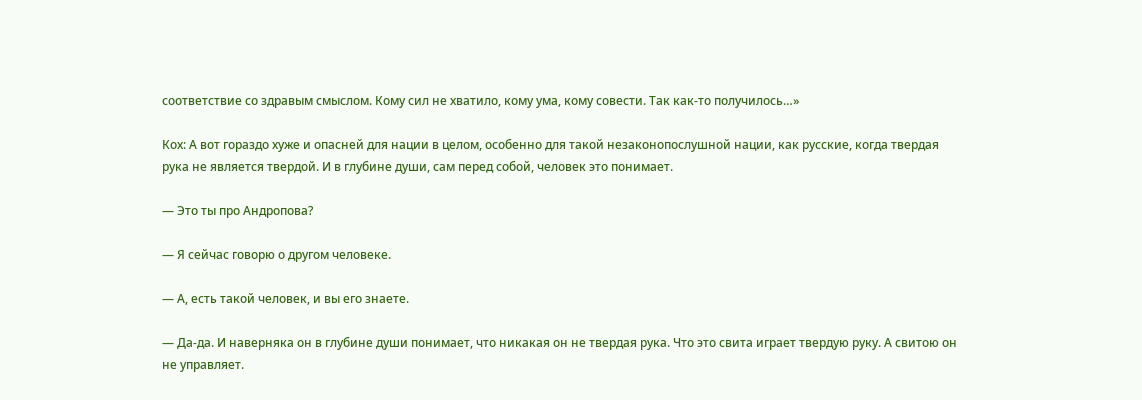соответствие со здравым смыслом. Кому сил не хватило, кому ума, кому совести. Так как-то получилось…»

Кох: А вот гораздо хуже и опасней для нации в целом, особенно для такой незаконопослушной нации, как русские, когда твердая рука не является твердой. И в глубине души, сам перед собой, человек это понимает.

— Это ты про Андропова?

— Я сейчас говорю о другом человеке.

— А, есть такой человек, и вы его знаете.

— Да-да. И наверняка он в глубине души понимает, что никакая он не твердая рука. Что это свита играет твердую руку. А свитою он не управляет.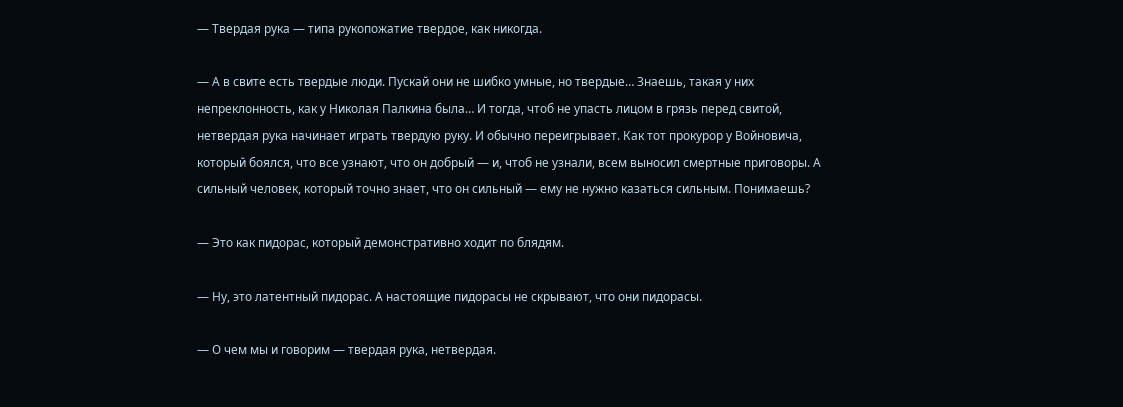— Твердая рука — типа рукопожатие твердое, как никогда.

— А в свите есть твердые люди. Пускай они не шибко умные, но твердые… Знаешь, такая у них непреклонность, как у Николая Палкина была… И тогда, чтоб не упасть лицом в грязь перед свитой, нетвердая рука начинает играть твердую руку. И обычно переигрывает. Как тот прокурор у Войновича, который боялся, что все узнают, что он добрый — и, чтоб не узнали, всем выносил смертные приговоры. А сильный человек, который точно знает, что он сильный — ему не нужно казаться сильным. Понимаешь?

— Это как пидорас, который демонстративно ходит по блядям.

— Ну, это латентный пидорас. А настоящие пидорасы не скрывают, что они пидорасы.

— О чем мы и говорим — твердая рука, нетвердая.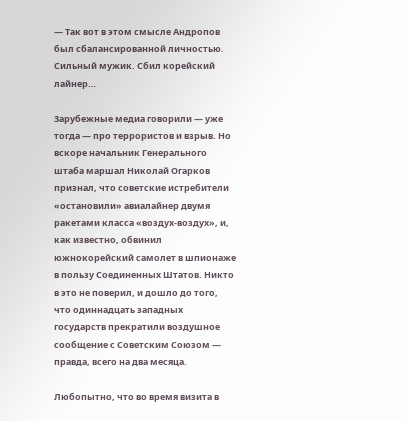— Так вот в этом смысле Андропов был сбалансированной личностью. Сильный мужик. Сбил корейский лайнер…

Зарубежные медиа говорили — уже тогда — про террористов и взрыв. Но вскоре начальник Генерального штаба маршал Николай Огарков признал, что советские истребители «остановили» авиалайнер двумя ракетами класса «воздух-воздух», и, как известно, обвинил южнокорейский самолет в шпионаже в пользу Соединенных Штатов. Никто в это не поверил, и дошло до того, что одиннадцать западных государств прекратили воздушное сообщение с Советским Союзом — правда, всего на два месяца.

Любопытно, что во время визита в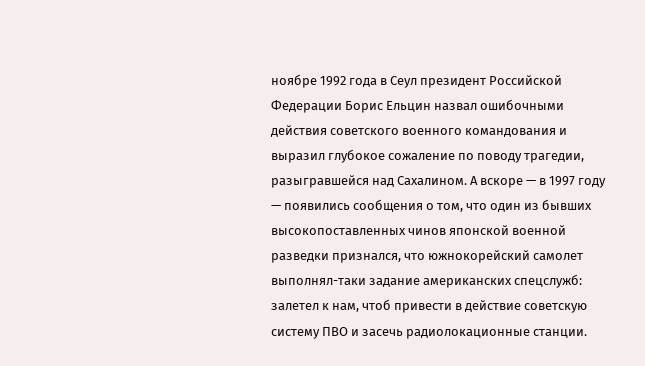ноябре 1992 года в Сеул президент Российской Федерации Борис Ельцин назвал ошибочными действия советского военного командования и выразил глубокое сожаление по поводу трагедии, разыгравшейся над Сахалином. А вскоре — в 1997 году — появились сообщения о том, что один из бывших высокопоставленных чинов японской военной разведки признался, что южнокорейский самолет выполнял-таки задание американских спецслужб: залетел к нам, чтоб привести в действие советскую систему ПВО и засечь радиолокационные станции.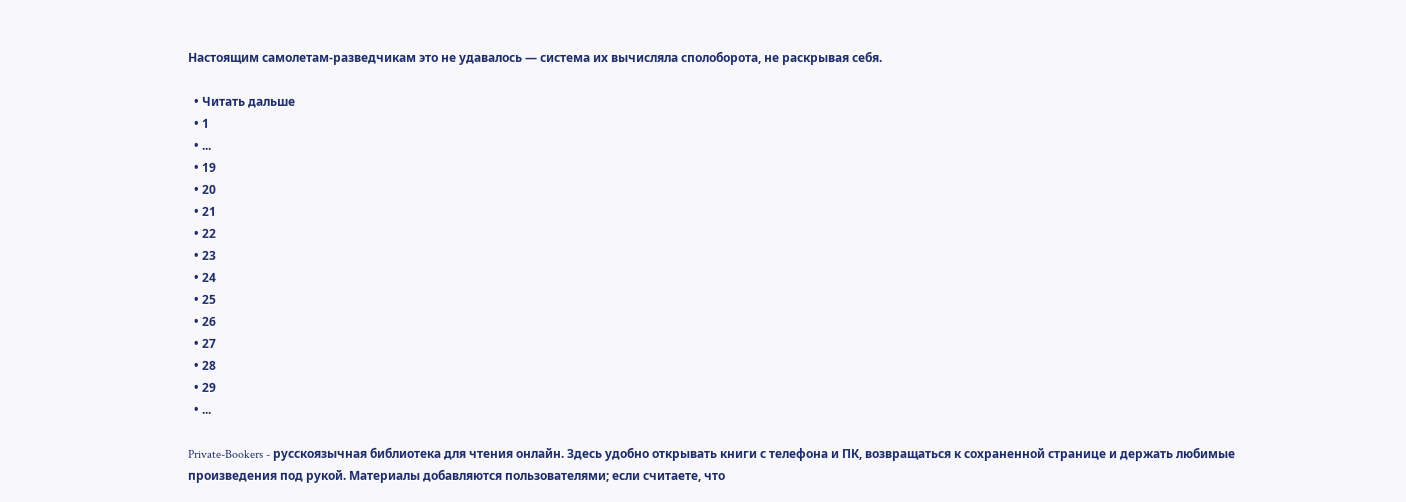Настоящим самолетам-разведчикам это не удавалось — система их вычисляла сполоборота, не раскрывая себя.

  • Читать дальше
  • 1
  • ...
  • 19
  • 20
  • 21
  • 22
  • 23
  • 24
  • 25
  • 26
  • 27
  • 28
  • 29
  • ...

Private-Bookers - русскоязычная библиотека для чтения онлайн. Здесь удобно открывать книги с телефона и ПК, возвращаться к сохраненной странице и держать любимые произведения под рукой. Материалы добавляются пользователями; если считаете, что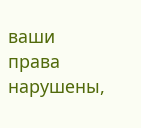ваши права нарушены,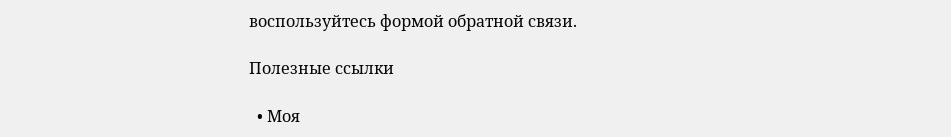воспользуйтесь формой обратной связи.

Полезные ссылки

  • Моя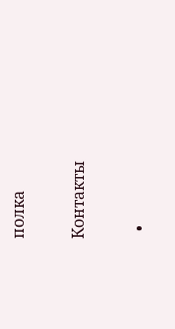полка

Контакты

  •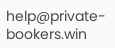help@private-bookers.win